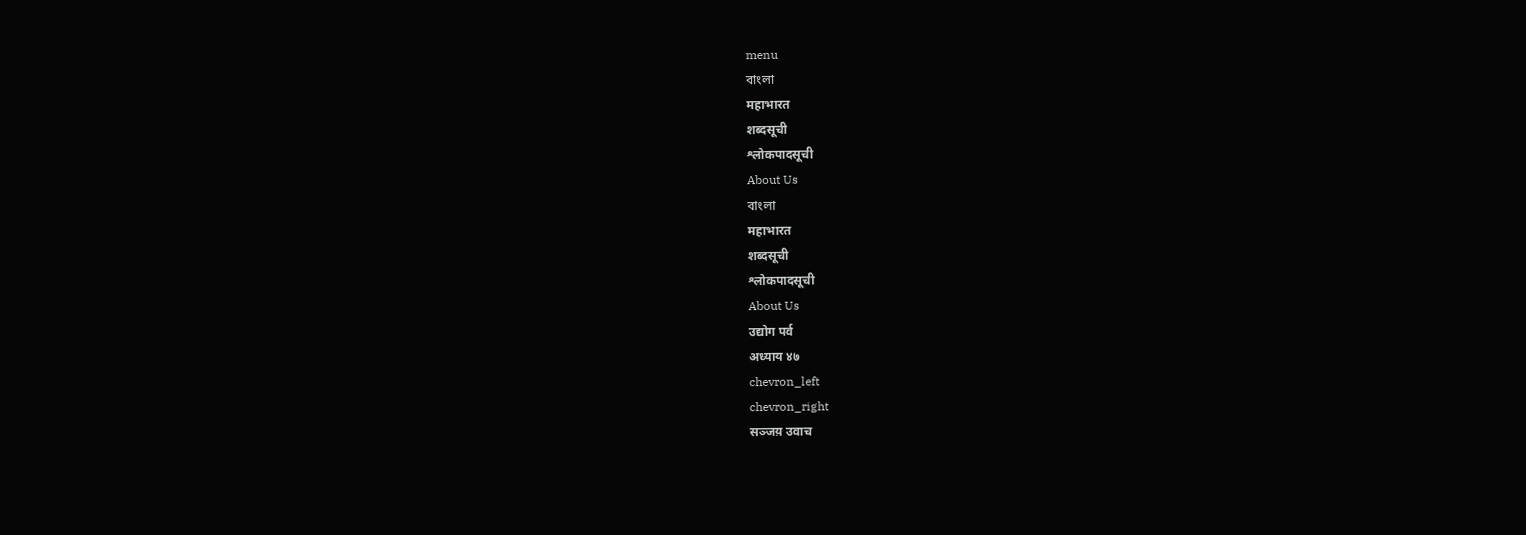menu
বাংলা
महाभारत
शब्दसूची
श्लोकपादसूची
About Us
বাংলা
महाभारत
शब्दसूची
श्लोकपादसूची
About Us
उद्योग पर्व
अध्याय ४७
chevron_left
chevron_right
सञ्जय़ उवाच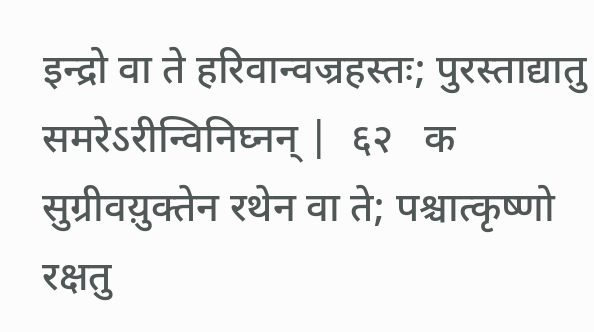इन्द्रो वा ते हरिवान्वज्रहस्तः; पुरस्ताद्यातु समरेऽरीन्विनिघ्नन् |  ६२   क
सुग्रीवय़ुक्तेन रथेन वा ते; पश्चात्कृष्णो रक्षतु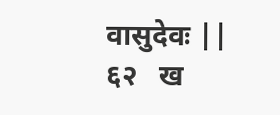वासुदेवः ||  ६२   ख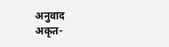अनुवाद
अकृत-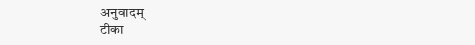अनुवादम्
टीका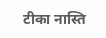टीका नास्ति